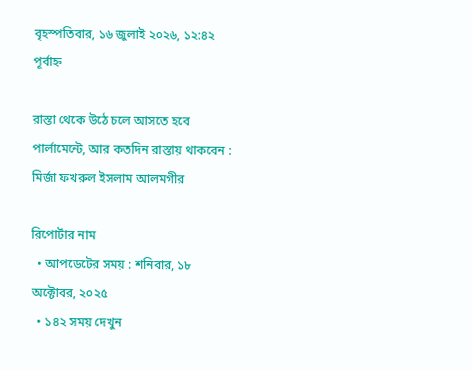বৃহস্পতিবার, ১৬ জুলাই ২০২৬, ১২:৪২ পূর্বাহ্ন

রাস্তা থেকে উঠে চলে আসতে হবে পার্লামেন্টে, আর কতদিন রাস্তায় থাকবেন : মির্জা ফখরুল ইসলাম আলমগীর

রিপোর্টার নাম
  • আপডেটের সময় : শনিবার, ১৮ অক্টোবর, ২০২৫
  • ১৪২ সময় দেখুন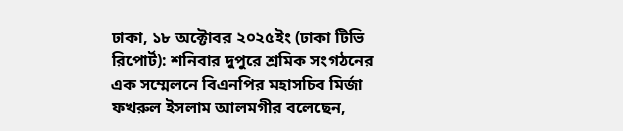ঢাকা, ১৮ অক্টোবর ২০২৫ইং (ঢাকা টিভি রিপোর্ট): শনিবার দুপুরে শ্রমিক সংগঠনের এক সম্মেলনে বিএনপির মহাসচিব মির্জা ফখরুল ইসলাম আলমগীর বলেছেন,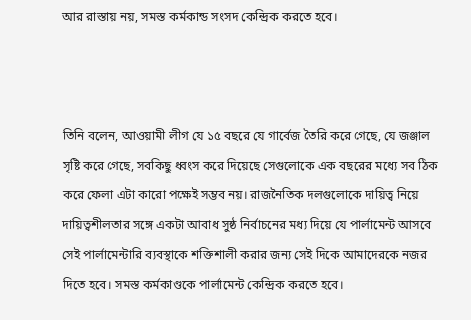আর রাস্তায় নয়, সমস্ত কর্মকান্ড সংসদ কেন্দ্রিক করতে হবে।



তিনি বলেন, আওয়ামী লীগ যে ১৫ বছরে যে গার্বেজ তৈরি করে গেছে, যে জঞ্জাল সৃষ্টি করে গেছে, সবকিছু ধ্বংস করে দিয়েছে সেগুলোকে এক বছরের মধ্যে সব ঠিক করে ফেলা এটা কারো পক্ষেই সম্ভব নয়। রাজনৈতিক দলগুলোকে দায়িত্ব নিয়ে দায়িত্বশীলতার সঙ্গে একটা আবাধ সুষ্ঠ নির্বাচনের মধ্য দিয়ে যে পার্লামেন্ট আসবে সেই পার্লামেন্টারি ব্যবস্থাকে শক্তিশালী করার জন্য সেই দিকে আমাদেরকে নজর দিতে হবে। সমস্ত কর্মকাণ্ডকে পার্লামেন্ট কেন্দ্রিক করতে হবে।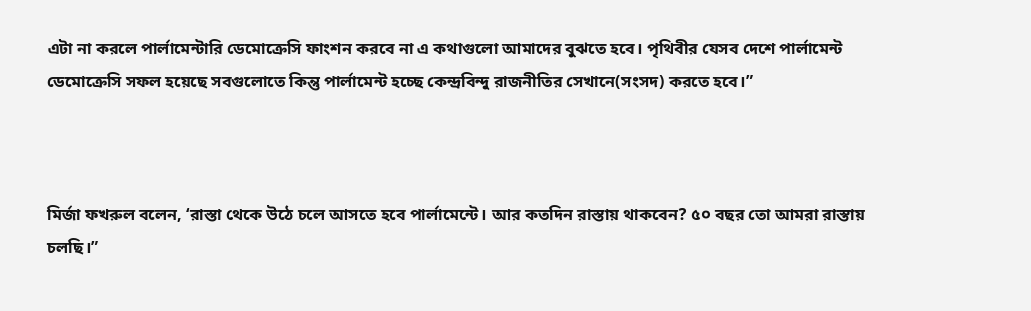এটা না করলে পার্লামেন্টারি ডেমোক্রেসি ফাংশন করবে না এ কথাগুলো আমাদের বুঝতে হবে। পৃথিবীর যেসব দেশে পার্লামেন্ট ডেমোক্রেসি সফল হয়েছে সবগুলোতে কিন্তু পার্লামেন্ট হচ্ছে কেন্দ্রবিন্দু রাজনীতির সেখানে(সংসদ) করতে হবে।”



মির্জা ফখরুল বলেন, ‘রাস্তা থেকে উঠে চলে আসতে হবে পার্লামেন্টে। আর কতদিন রাস্তায় থাকবেন? ৫০ বছর তো আমরা রাস্তায় চলছি।”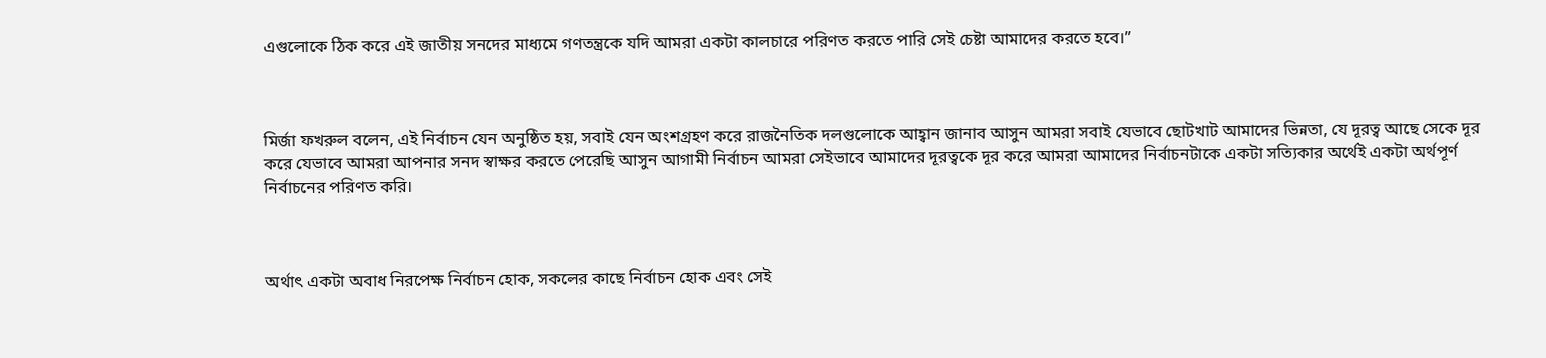এগুলোকে ঠিক করে এই জাতীয় সনদের মাধ্যমে গণতন্ত্রকে যদি আমরা একটা কালচারে পরিণত করতে পারি সেই চেষ্টা আমাদের করতে হবে।”



মির্জা ফখরুল বলেন, এই নির্বাচন যেন অনুষ্ঠিত হয়, সবাই যেন অংশগ্রহণ করে রাজনৈতিক দলগুলোকে আহ্বান জানাব আসুন আমরা সবাই যেভাবে ছোটখাট আমাদের ভিন্নতা, যে দূরত্ব আছে সেকে দূর করে যেভাবে আমরা আপনার সনদ স্বাক্ষর করতে পেরেছি আসুন আগামী নির্বাচন আমরা সেইভাবে আমাদের দূরত্বকে দূর করে আমরা আমাদের নির্বাচনটাকে একটা সত্যিকার অর্থেই একটা অর্থপূর্ণ নির্বাচনের পরিণত করি।



অর্থাৎ একটা অবাধ নিরপেক্ষ নির্বাচন হোক, সকলের কাছে নির্বাচন হোক এবং সেই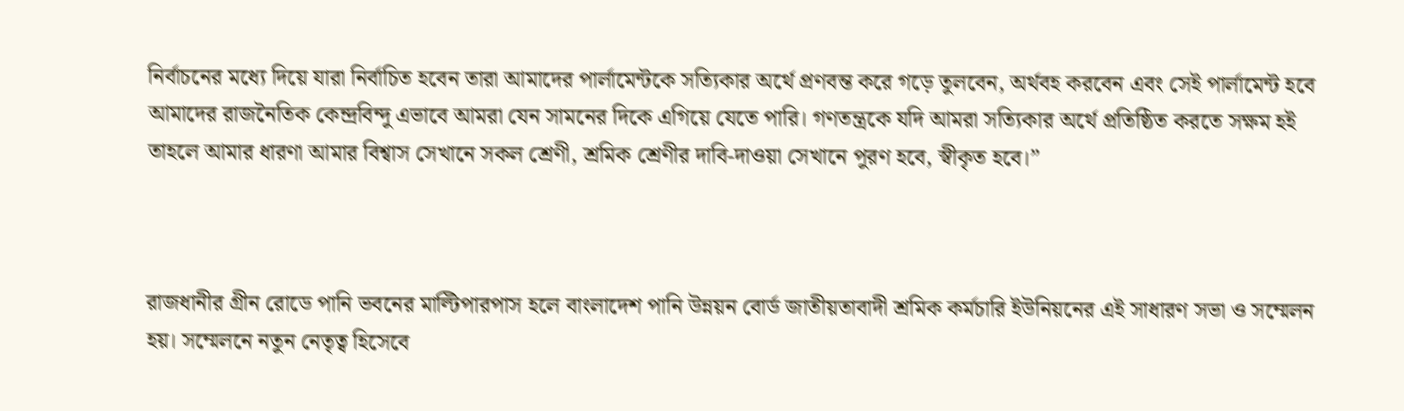নির্বাচনের মধ্যে দিয়ে যারা নির্বাচিত হবেন তারা আমাদের পার্লামেন্টকে সত্যিকার অর্থে প্রণবন্ত করে গড়ে তুলবেন, অর্থবহ করবেন এবং সেই পার্লামেন্ট হবে আমাদের রাজনৈতিক কেন্দ্রবিন্দু এভাবে আমরা যেন সামনের দিকে এগিয়ে যেতে পারি। গণতন্ত্রকে যদি আমরা সত্যিকার অর্থে প্রতিষ্ঠিত করতে সক্ষম হই তাহলে আমার ধারণা আমার বিশ্বাস সেখানে সকল শ্রেণী, শ্রমিক শ্রেণীর দাবি-দাওয়া সেখানে পুরণ হবে, স্বীকৃত হবে।”



রাজধানীর গ্রীন রোডে পানি ভবনের মাল্টিপারপাস হলে বাংলাদেশ পানি উন্নয়ন বোর্ড জাতীয়তাবাদী শ্রমিক কর্মচারি ইউনিয়নের এই সাধারণ সভা ও সম্মেলন হয়। সম্মেলনে নতুন নেতৃত্ব হিসেবে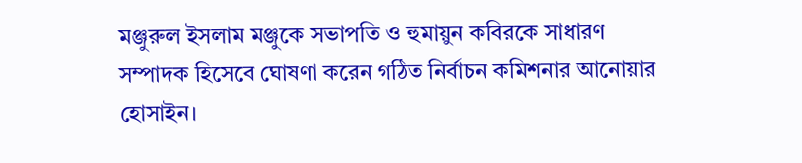মঞ্জুরুল ইসলাম মঞ্জুকে সভাপতি ও হুমায়ুন কবিরকে সাধারণ সম্পাদক হিসেবে ঘোষণা করেন গঠিত নির্বাচন কমিশনার আনোয়ার হোসাইন।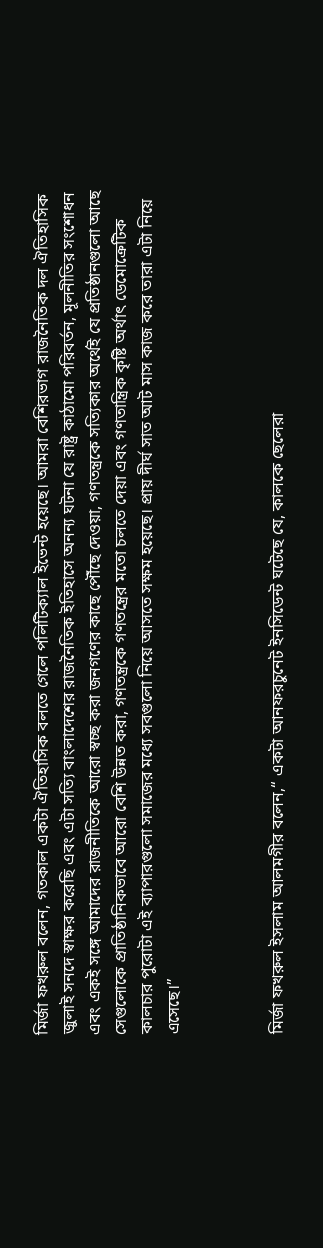মির্জা ফখরুল বলেন, গতকাল একটা ঐতিহাসিক বলতে গেলে পলিটিক্যাল ইভেন্ট হয়েছে। আমরা বেশিরভাগ রাজনৈতিক দল ঐতিহাসিক জুলাই সনদে স্বাক্ষর করেছি এবং এটা সত্যি বাংলাদেশের রাজনৈতিক ইতিহাসে অনন্য ঘটনা যে রাষ্ট্র কাঠামো পরিবর্তন, মূলনীতির সংশোধন এবং একই সঙ্গে আমাদের রাজনীতিকে আরো স্বচ্ছ করা জনগণের কাছে পৌঁছে দেওয়া, গণতন্ত্রকে সত্যিকার অর্থেই যে প্রতিষ্ঠানগুলো আছে সেগুলোকে প্রাতিষ্ঠানিকভাবে আরো বেশি উন্নত করা, গণতন্ত্রকে গণতন্ত্রের মতো চলতে দেয়া এবং গণতান্ত্রিক কৃষ্টি অর্থাৎ ডেমোক্রেটিক কালচার পুরোটা এই ব্যাপারগুলো সমাজের মধ্যে সবগুলো নিয়ে আসতে সক্ষম হয়েছে। প্রায় দীর্ঘ সাত আট মাস কাজ করে তারা এটা নিয়ে এসেছে।”



মির্জা ফখরুল ইসলাম আলমগীর বলেন,‘‘ একটা আনফরচুনেট ইনসিডেন্ট ঘটেছে যে, কালকে ছেলেরা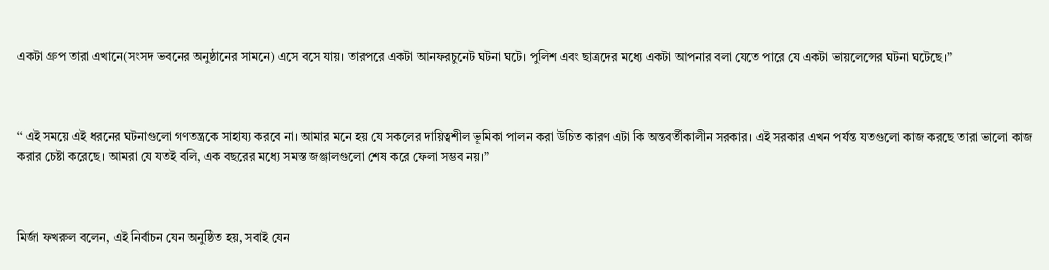একটা গ্রুপ তারা এখানে(সংসদ ভবনের অনুষ্ঠানের সামনে) এসে বসে যায়। তারপরে একটা আনফরচুনেট ঘটনা ঘটে। পুলিশ এবং ছাত্রদের মধ্যে একটা আপনার বলা যেতে পারে যে একটা ভায়লেন্সের ঘটনা ঘটেছে।”



‘‘ এই সময়ে এই ধরনের ঘটনাগুলো গণতন্ত্রকে সাহায্য করবে না। আমার মনে হয় যে সকলের দায়িত্বশীল ভূমিকা পালন করা উচিত কারণ এটা কি অন্তবর্তীকালীন সরকার। এই সরকার এখন পর্যন্ত যতগুলো কাজ করছে তারা ভালো কাজ করার চেষ্টা করেছে। আমরা যে যতই বলি, এক বছরের মধ্যে সমস্ত জঞ্জালগুলো শেষ করে ফেলা সম্ভব নয়।”



মির্জা ফখরুল বলেন, এই নির্বাচন যেন অনুষ্ঠিত হয়, সবাই যেন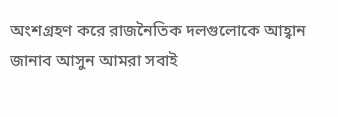অংশগ্রহণ করে রাজনৈতিক দলগুলোকে আহ্বান জানাব আসুন আমরা সবাই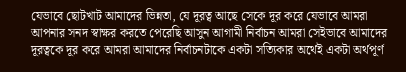যেভাবে ছোটখাট আমাদের ভিন্নতা, যে দূরত্ব আছে সেকে দূর করে যেভাবে আমরা আপনার সনদ স্বাক্ষর করতে পেরেছি আসুন আগামী নির্বাচন আমরা সেইভাবে আমাদের দূরত্বকে দূর করে আমরা আমাদের নির্বাচনটাকে একটা সত্যিকার অর্থেই একটা অর্থপূর্ণ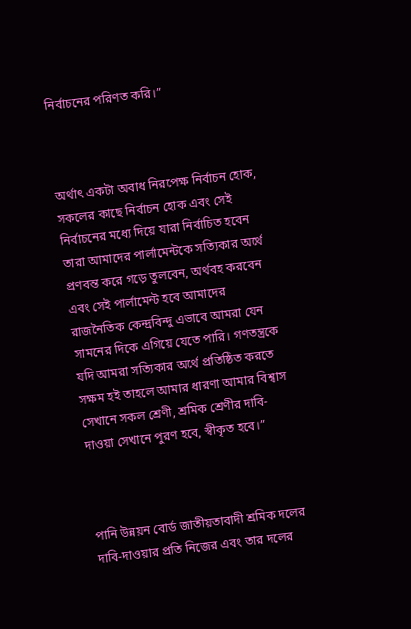নির্বাচনের পরিণত করি।”



অর্থাৎ একটা অবাধ নিরপেক্ষ নির্বাচন হোক, সকলের কাছে নির্বাচন হোক এবং সেই নির্বাচনের মধ্যে দিয়ে যারা নির্বাচিত হবেন তারা আমাদের পার্লামেন্টকে সত্যিকার অর্থে প্রণবন্ত করে গড়ে তুলবেন, অর্থবহ করবেন এবং সেই পার্লামেন্ট হবে আমাদের রাজনৈতিক কেন্দ্রবিন্দু এভাবে আমরা যেন সামনের দিকে এগিয়ে যেতে পারি। গণতন্ত্রকে যদি আমরা সত্যিকার অর্থে প্রতিষ্ঠিত করতে সক্ষম হই তাহলে আমার ধারণা আমার বিশ্বাস সেখানে সকল শ্রেণী, শ্রমিক শ্রেণীর দাবি-দাওয়া সেখানে পুরণ হবে, স্বীকৃত হবে।”



পানি উন্নয়ন বোর্ড জাতীয়তাবাদী শ্রমিক দলের দাবি-দাওয়ার প্রতি নিজের এবং তার দলের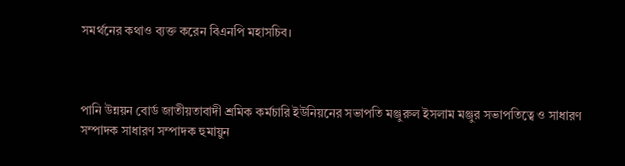সমর্থনের কথাও ব্যক্ত করেন বিএনপি মহাসচিব।



পানি উন্নয়ন বোর্ড জাতীয়তাবাদী শ্রমিক কর্মচারি ইউনিয়নের সভাপতি মঞ্জুরুল ইসলাম মঞ্জুর সভাপতিত্বে ও সাধারণ সম্পাদক সাধারণ সম্পাদক হুমায়ুন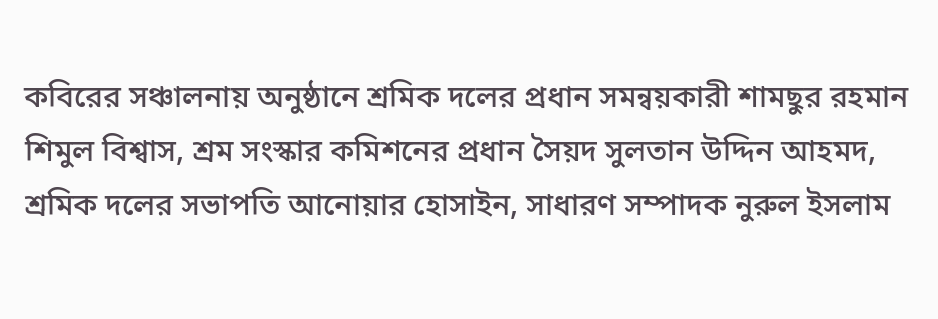কবিরের সঞ্চালনায় অনুষ্ঠানে শ্রমিক দলের প্রধান সমন্বয়কারী শামছুর রহমান শিমুল বিশ্বাস, শ্রম সংস্কার কমিশনের প্রধান সৈয়দ সুলতান উদ্দিন আহমদ, শ্রমিক দলের সভাপতি আনোয়ার হোসাইন, সাধারণ সম্পাদক নুরুল ইসলাম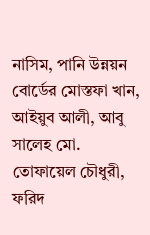নাসিম, পানি উন্নয়ন বোর্ডের মোস্তফা খান, আইয়ুব আলী, আবু সালেহ মো. তোফায়েল চৌধুরী, ফরিদ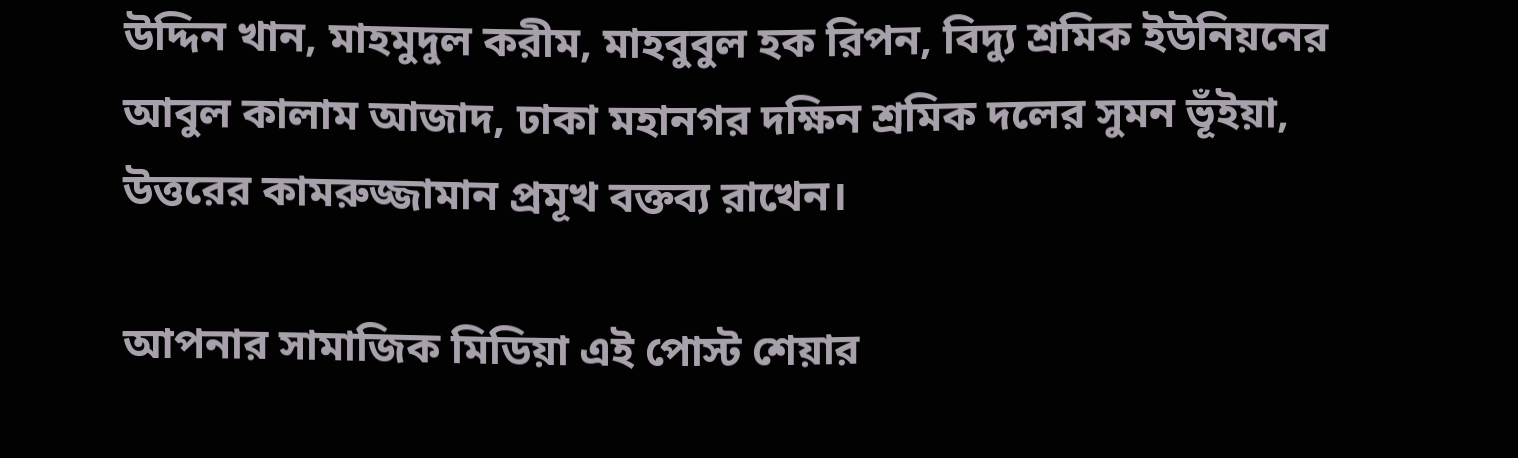উদ্দিন খান, মাহমুদুল করীম, মাহবুবুল হক রিপন, বিদ্যু শ্রমিক ইউনিয়নের আবুল কালাম আজাদ, ঢাকা মহানগর দক্ষিন শ্রমিক দলের সুমন ভূঁইয়া, উত্তরের কামরুজ্জামান প্রমূখ বক্তব্য রাখেন।

আপনার সামাজিক মিডিয়া এই পোস্ট শেয়ার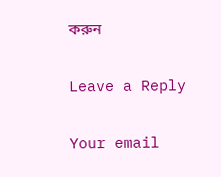করুন

Leave a Reply

Your email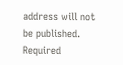address will not be published. Required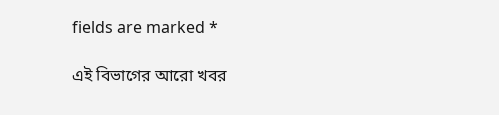fields are marked *

এই বিভাগের আরো খবর